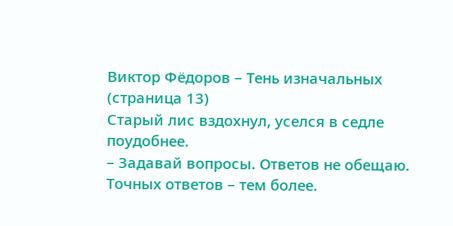Виктор Фёдоров – Тень изначальных (страница 13)
Старый лис вздохнул, уселся в седле поудобнее.
– Задавай вопросы. Ответов не обещаю. Точных ответов – тем более.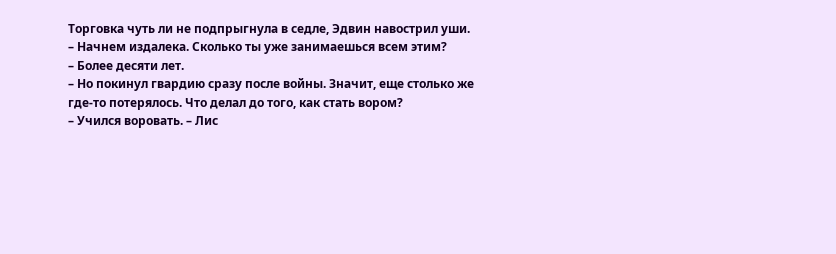Торговка чуть ли не подпрыгнула в седле, Эдвин навострил уши.
– Начнем издалека. Сколько ты уже занимаешься всем этим?
– Более десяти лет.
– Но покинул гвардию сразу после войны. Значит, еще столько же где-то потерялось. Что делал до того, как стать вором?
– Учился воровать. – Лис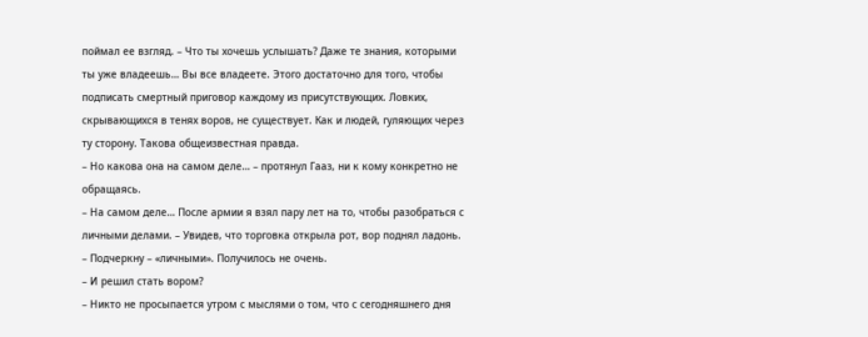поймал ее взгляд. – Что ты хочешь услышать? Даже те знания, которыми ты уже владеешь… Вы все владеете. Этого достаточно для того, чтобы подписать смертный приговор каждому из присутствующих. Ловких, скрывающихся в тенях воров, не существует. Как и людей, гуляющих через ту сторону. Такова общеизвестная правда.
– Но какова она на самом деле… – протянул Гааз, ни к кому конкретно не обращаясь.
– На самом деле… После армии я взял пару лет на то, чтобы разобраться с личными делами. – Увидев, что торговка открыла рот, вор поднял ладонь. – Подчеркну – «личными». Получилось не очень.
– И решил стать вором?
– Никто не просыпается утром с мыслями о том, что с сегодняшнего дня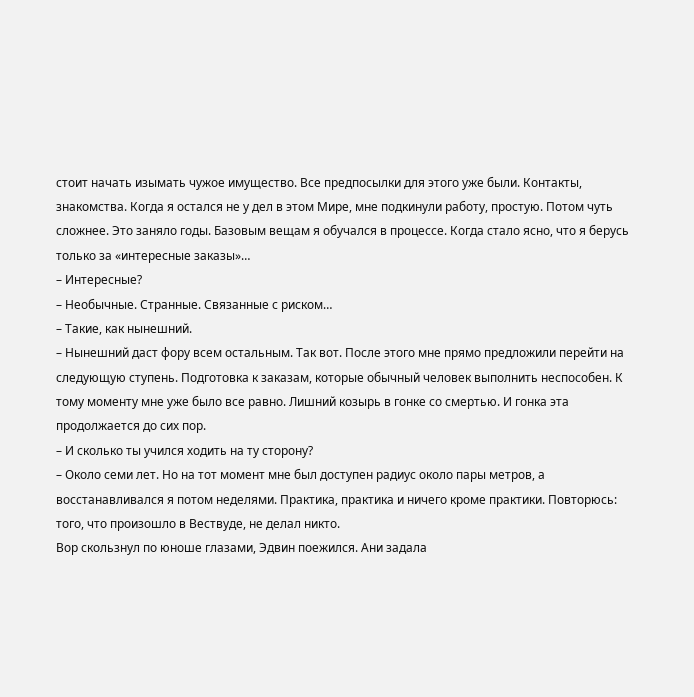стоит начать изымать чужое имущество. Все предпосылки для этого уже были. Контакты, знакомства. Когда я остался не у дел в этом Мире, мне подкинули работу, простую. Потом чуть сложнее. Это заняло годы. Базовым вещам я обучался в процессе. Когда стало ясно, что я берусь только за «интересные заказы»…
– Интересные?
– Необычные. Странные. Связанные с риском…
– Такие, как нынешний.
– Нынешний даст фору всем остальным. Так вот. После этого мне прямо предложили перейти на следующую ступень. Подготовка к заказам, которые обычный человек выполнить неспособен. К тому моменту мне уже было все равно. Лишний козырь в гонке со смертью. И гонка эта продолжается до сих пор.
– И сколько ты учился ходить на ту сторону?
– Около семи лет. Но на тот момент мне был доступен радиус около пары метров, а восстанавливался я потом неделями. Практика, практика и ничего кроме практики. Повторюсь: того, что произошло в Вествуде, не делал никто.
Вор скользнул по юноше глазами, Эдвин поежился. Ани задала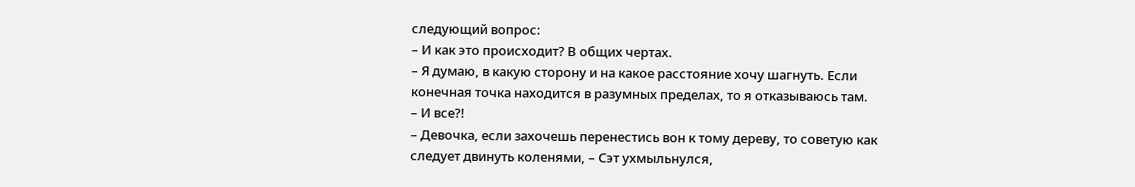следующий вопрос:
– И как это происходит? В общих чертах.
– Я думаю, в какую сторону и на какое расстояние хочу шагнуть. Если конечная точка находится в разумных пределах, то я отказываюсь там.
– И все?!
– Девочка, если захочешь перенестись вон к тому дереву, то советую как следует двинуть коленями, – Сэт ухмыльнулся,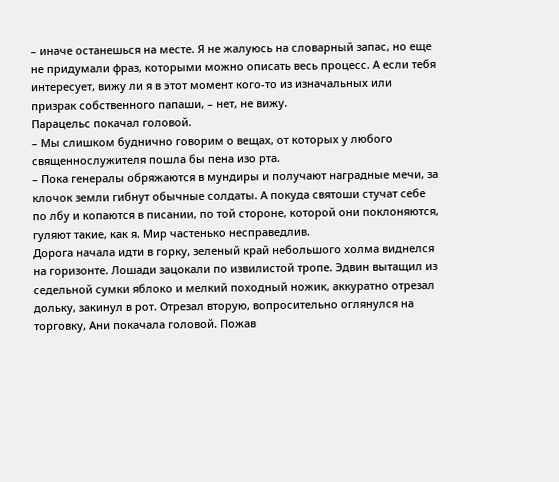– иначе останешься на месте. Я не жалуюсь на словарный запас, но еще не придумали фраз, которыми можно описать весь процесс. А если тебя интересует, вижу ли я в этот момент кого-то из изначальных или призрак собственного папаши, – нет, не вижу.
Парацельс покачал головой.
– Мы слишком буднично говорим о вещах, от которых у любого священнослужителя пошла бы пена изо рта.
– Пока генералы обряжаются в мундиры и получают наградные мечи, за клочок земли гибнут обычные солдаты. А покуда святоши стучат себе по лбу и копаются в писании, по той стороне, которой они поклоняются, гуляют такие, как я. Мир частенько несправедлив.
Дорога начала идти в горку, зеленый край небольшого холма виднелся на горизонте. Лошади зацокали по извилистой тропе. Эдвин вытащил из седельной сумки яблоко и мелкий походный ножик, аккуратно отрезал дольку, закинул в рот. Отрезал вторую, вопросительно оглянулся на торговку, Ани покачала головой. Пожав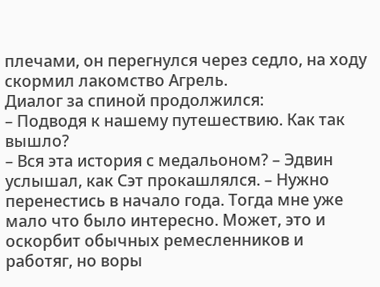плечами, он перегнулся через седло, на ходу скормил лакомство Агрель.
Диалог за спиной продолжился:
– Подводя к нашему путешествию. Как так вышло?
– Вся эта история с медальоном? – Эдвин услышал, как Сэт прокашлялся. – Нужно перенестись в начало года. Тогда мне уже мало что было интересно. Может, это и оскорбит обычных ремесленников и работяг, но воры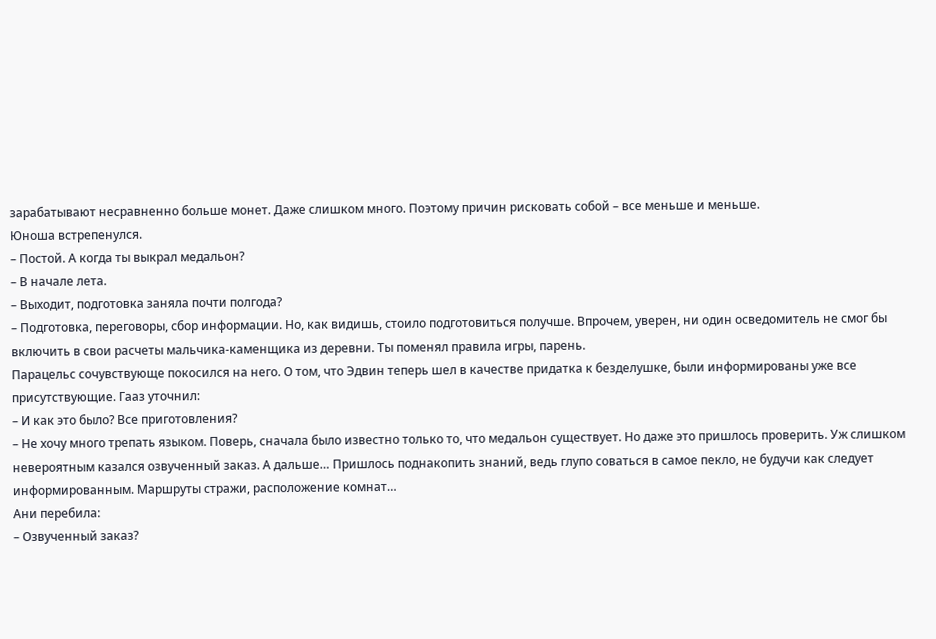зарабатывают несравненно больше монет. Даже слишком много. Поэтому причин рисковать собой – все меньше и меньше.
Юноша встрепенулся.
– Постой. А когда ты выкрал медальон?
– В начале лета.
– Выходит, подготовка заняла почти полгода?
– Подготовка, переговоры, сбор информации. Но, как видишь, стоило подготовиться получше. Впрочем, уверен, ни один осведомитель не смог бы включить в свои расчеты мальчика-каменщика из деревни. Ты поменял правила игры, парень.
Парацельс сочувствующе покосился на него. О том, что Эдвин теперь шел в качестве придатка к безделушке, были информированы уже все присутствующие. Гааз уточнил:
– И как это было? Все приготовления?
– Не хочу много трепать языком. Поверь, сначала было известно только то, что медальон существует. Но даже это пришлось проверить. Уж слишком невероятным казался озвученный заказ. А дальше… Пришлось поднакопить знаний, ведь глупо соваться в самое пекло, не будучи как следует информированным. Маршруты стражи, расположение комнат…
Ани перебила:
– Озвученный заказ?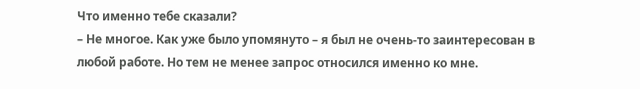Что именно тебе сказали?
– Не многое. Как уже было упомянуто – я был не очень-то заинтересован в любой работе. Но тем не менее запрос относился именно ко мне.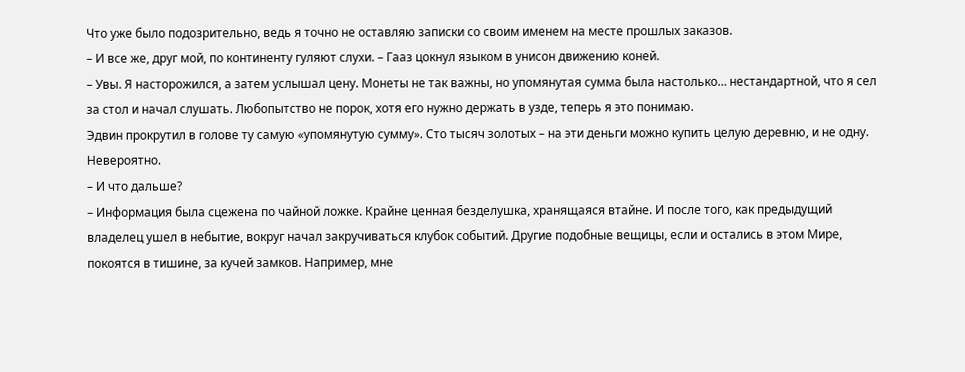Что уже было подозрительно, ведь я точно не оставляю записки со своим именем на месте прошлых заказов.
– И все же, друг мой, по континенту гуляют слухи. – Гааз цокнул языком в унисон движению коней.
– Увы. Я насторожился, а затем услышал цену. Монеты не так важны, но упомянутая сумма была настолько… нестандартной, что я сел за стол и начал слушать. Любопытство не порок, хотя его нужно держать в узде, теперь я это понимаю.
Эдвин прокрутил в голове ту самую «упомянутую сумму». Сто тысяч золотых – на эти деньги можно купить целую деревню, и не одну. Невероятно.
– И что дальше?
– Информация была сцежена по чайной ложке. Крайне ценная безделушка, хранящаяся втайне. И после того, как предыдущий владелец ушел в небытие, вокруг начал закручиваться клубок событий. Другие подобные вещицы, если и остались в этом Мире, покоятся в тишине, за кучей замков. Например, мне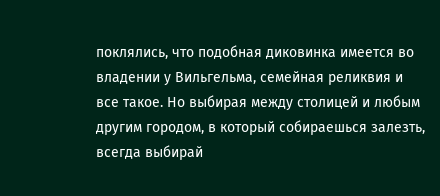поклялись, что подобная диковинка имеется во владении у Вильгельма, семейная реликвия и все такое. Но выбирая между столицей и любым другим городом, в который собираешься залезть, всегда выбирай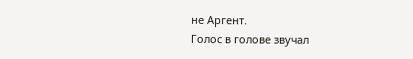не Аргент.
Голос в голове звучал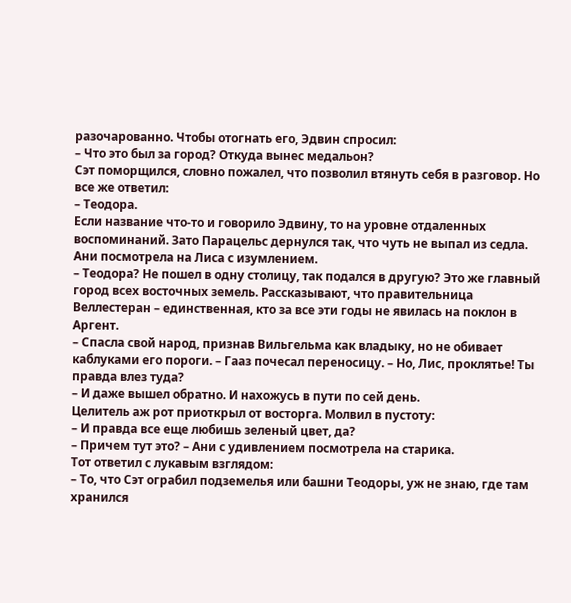разочарованно. Чтобы отогнать его, Эдвин спросил:
– Что это был за город? Откуда вынес медальон?
Сэт поморщился, словно пожалел, что позволил втянуть себя в разговор. Но все же ответил:
– Теодора.
Если название что-то и говорило Эдвину, то на уровне отдаленных воспоминаний. Зато Парацельс дернулся так, что чуть не выпал из седла. Ани посмотрела на Лиса с изумлением.
– Теодора? Не пошел в одну столицу, так подался в другую? Это же главный город всех восточных земель. Рассказывают, что правительница Веллестеран – единственная, кто за все эти годы не явилась на поклон в Аргент.
– Спасла свой народ, признав Вильгельма как владыку, но не обивает каблуками его пороги. – Гааз почесал переносицу. – Но, Лис, проклятье! Ты правда влез туда?
– И даже вышел обратно. И нахожусь в пути по сей день.
Целитель аж рот приоткрыл от восторга. Молвил в пустоту:
– И правда все еще любишь зеленый цвет, да?
– Причем тут это? – Ани с удивлением посмотрела на старика.
Тот ответил с лукавым взглядом:
– То, что Сэт ограбил подземелья или башни Теодоры, уж не знаю, где там хранился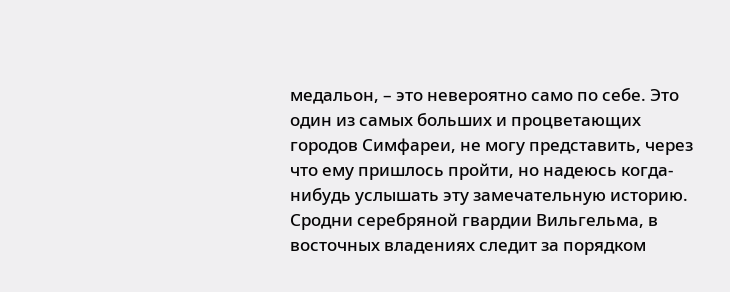медальон, – это невероятно само по себе. Это один из самых больших и процветающих городов Симфареи, не могу представить, через что ему пришлось пройти, но надеюсь когда-нибудь услышать эту замечательную историю. Сродни серебряной гвардии Вильгельма, в восточных владениях следит за порядком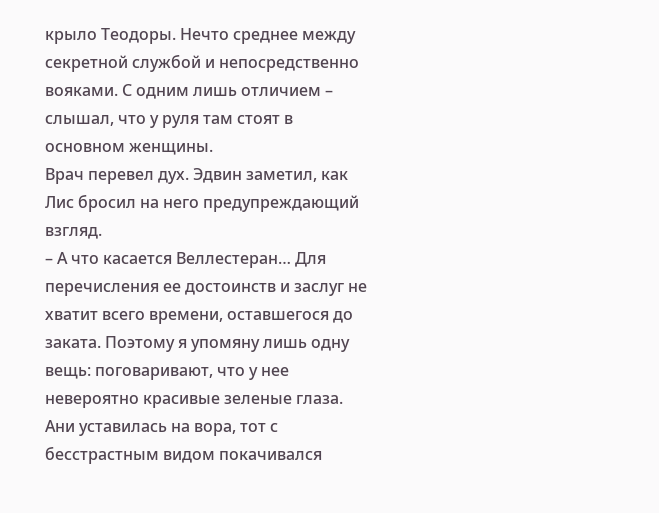крыло Теодоры. Нечто среднее между секретной службой и непосредственно вояками. С одним лишь отличием – слышал, что у руля там стоят в основном женщины.
Врач перевел дух. Эдвин заметил, как Лис бросил на него предупреждающий взгляд.
– А что касается Веллестеран… Для перечисления ее достоинств и заслуг не хватит всего времени, оставшегося до заката. Поэтому я упомяну лишь одну вещь: поговаривают, что у нее невероятно красивые зеленые глаза.
Ани уставилась на вора, тот с бесстрастным видом покачивался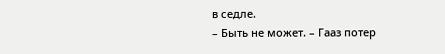в седле.
– Быть не может. – Гааз потер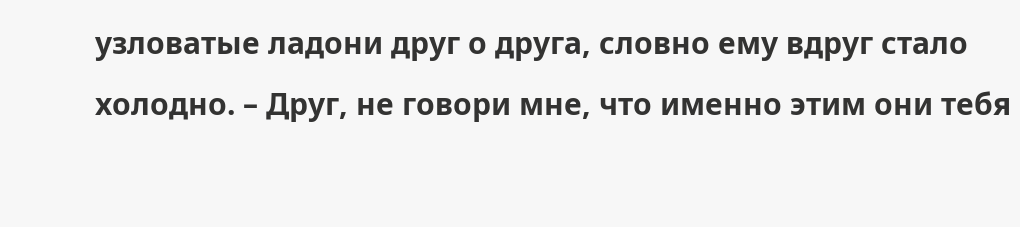узловатые ладони друг о друга, словно ему вдруг стало холодно. – Друг, не говори мне, что именно этим они тебя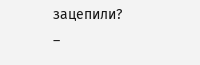зацепили?
–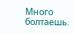Много болтаешь.